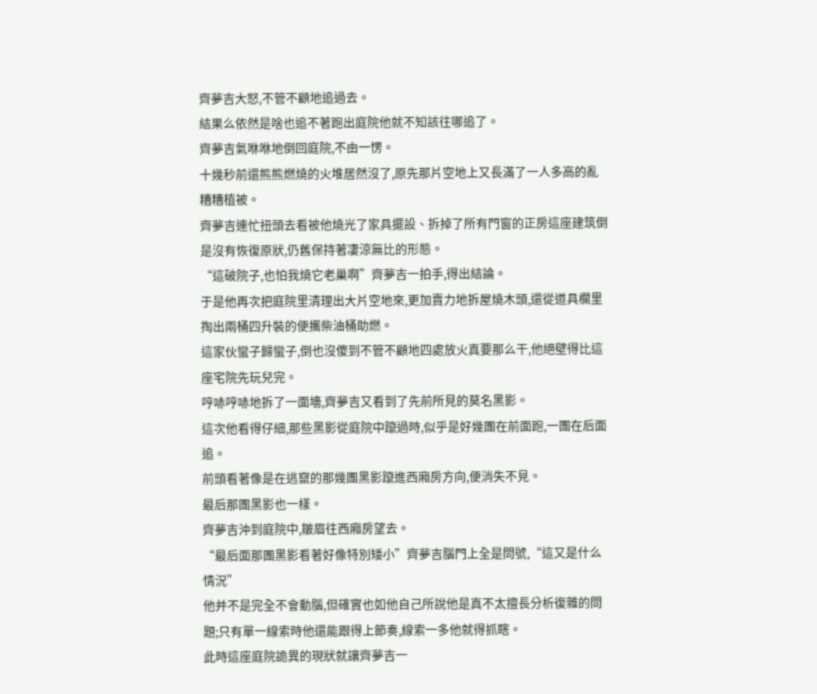齊夢吉大怒,不管不顧地追過去。
結果么依然是啥也追不著跑出庭院他就不知該往哪追了。
齊夢吉氣咻咻地倒回庭院,不由一愣。
十幾秒前還熊熊燃燒的火堆居然沒了,原先那片空地上又長滿了一人多高的亂糟糟植被。
齊夢吉連忙扭頭去看被他燒光了家具擺設、拆掉了所有門窗的正房這座建筑倒是沒有恢復原狀,仍舊保持著凄涼無比的形態。
“這破院子,也怕我燒它老巢啊”齊夢吉一拍手,得出結論。
于是他再次把庭院里清理出大片空地來,更加賣力地拆屋燒木頭,還從道具欄里掏出兩桶四升裝的便攜柴油桶助燃。
這家伙蠻子歸蠻子,倒也沒傻到不管不顧地四處放火真要那么干,他絕壁得比這座宅院先玩兒完。
哼哧哼哧地拆了一面墻,齊夢吉又看到了先前所見的莫名黑影。
這次他看得仔細,那些黑影從庭院中躥過時,似乎是好幾團在前面跑,一團在后面追。
前頭看著像是在逃竄的那幾團黑影躥進西廂房方向,便消失不見。
最后那團黑影也一樣。
齊夢吉沖到庭院中,皺眉往西廂房望去。
“最后面那團黑影看著好像特別矮小”齊夢吉腦門上全是問號,“這又是什么情況”
他并不是完全不會動腦,但確實也如他自己所說他是真不太擅長分析復雜的問題;只有單一線索時他還能跟得上節奏,線索一多他就得抓瞎。
此時這座庭院詭異的現狀就讓齊夢吉一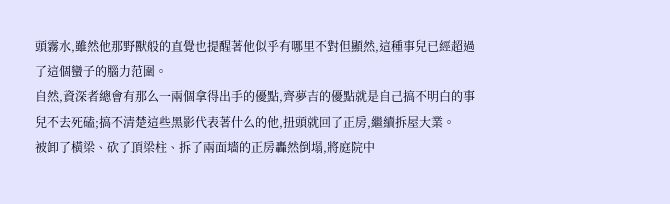頭霧水,雖然他那野獸般的直覺也提醒著他似乎有哪里不對但顯然,這種事兒已經超過了這個蠻子的腦力范圍。
自然,資深者總會有那么一兩個拿得出手的優點,齊夢吉的優點就是自己搞不明白的事兒不去死磕;搞不清楚這些黑影代表著什么的他,扭頭就回了正房,繼續拆屋大業。
被卸了橫梁、砍了頂梁柱、拆了兩面墻的正房轟然倒塌,將庭院中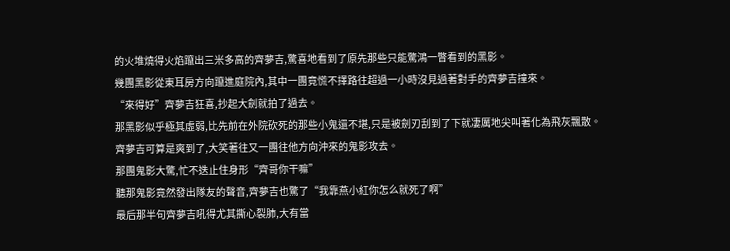的火堆燒得火焰躥出三米多高的齊夢吉,驚喜地看到了原先那些只能驚鴻一瞥看到的黑影。
幾團黑影從東耳房方向躥進庭院內,其中一團竟慌不擇路往超過一小時沒見過著對手的齊夢吉撞來。
“來得好”齊夢吉狂喜,抄起大劍就拍了過去。
那黑影似乎極其虛弱,比先前在外院砍死的那些小鬼還不堪,只是被劍刃刮到了下就凄厲地尖叫著化為飛灰飄散。
齊夢吉可算是爽到了,大笑著往又一團往他方向沖來的鬼影攻去。
那團鬼影大驚,忙不迭止住身形“齊哥你干嘛”
聽那鬼影竟然發出隊友的聲音,齊夢吉也驚了“我靠燕小紅你怎么就死了啊”
最后那半句齊夢吉吼得尤其撕心裂肺,大有當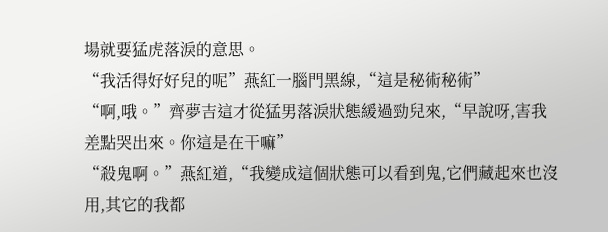場就要猛虎落淚的意思。
“我活得好好兒的呢”燕紅一腦門黑線,“這是秘術秘術”
“啊,哦。”齊夢吉這才從猛男落淚狀態緩過勁兒來,“早說呀,害我差點哭出來。你這是在干嘛”
“殺鬼啊。”燕紅道,“我變成這個狀態可以看到鬼,它們藏起來也沒用,其它的我都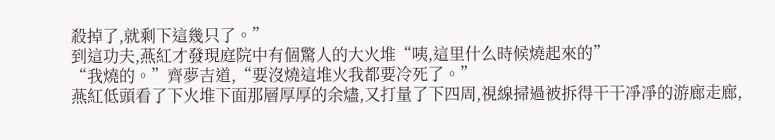殺掉了,就剩下這幾只了。”
到這功夫,燕紅才發現庭院中有個驚人的大火堆“咦,這里什么時候燒起來的”
“我燒的。”齊夢吉道,“要沒燒這堆火我都要冷死了。”
燕紅低頭看了下火堆下面那層厚厚的余燼,又打量了下四周,視線掃過被拆得干干凈凈的游廊走廊,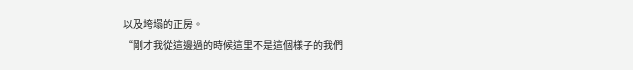以及垮塌的正房。
“剛才我從這邊過的時候這里不是這個樣子的我們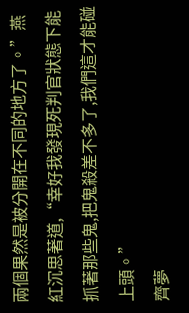兩個果然是被分開在不同的地方了。”燕紅沉思著道,“幸好我發現死判官狀態下能抓著那些鬼,把鬼殺差不多了,我們這才能碰上頭。”
齊夢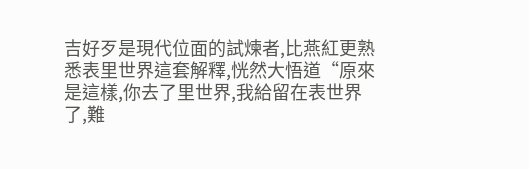吉好歹是現代位面的試煉者,比燕紅更熟悉表里世界這套解釋,恍然大悟道“原來是這樣,你去了里世界,我給留在表世界了,難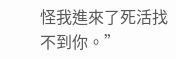怪我進來了死活找不到你。”